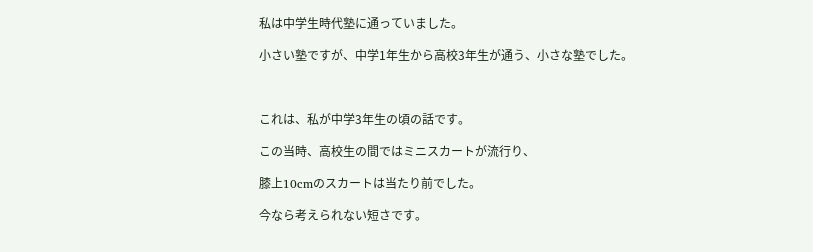私は中学生時代塾に通っていました。

小さい塾ですが、中学1年生から高校3年生が通う、小さな塾でした。



これは、私が中学3年生の頃の話です。

この当時、高校生の間ではミニスカートが流行り、

膝上10cmのスカートは当たり前でした。

今なら考えられない短さです。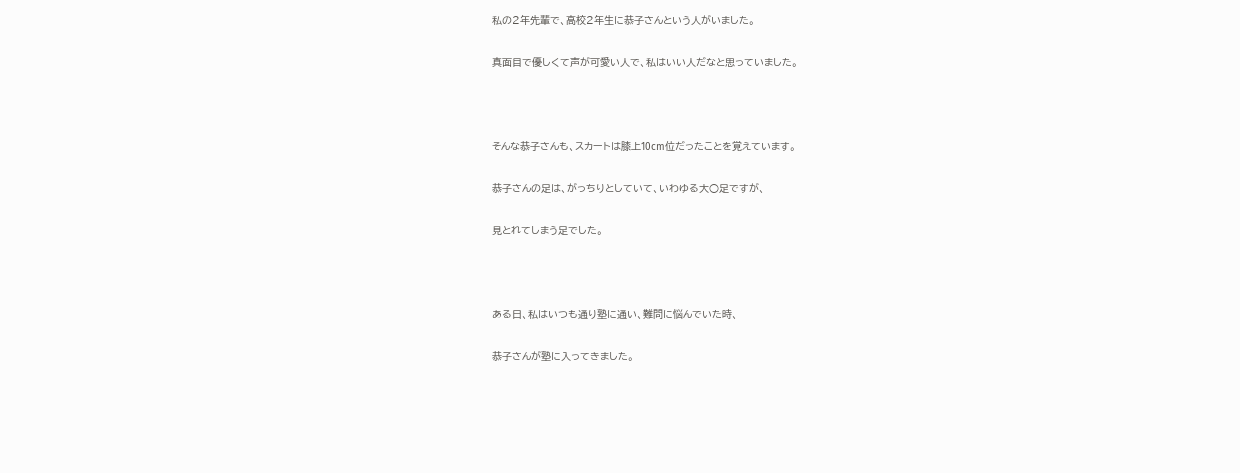私の2年先輩で、高校2年生に恭子さんという人がいました。

真面目で優しくて声が可愛い人で、私はいい人だなと思っていました。



そんな恭子さんも、スカートは膝上10cm位だったことを覚えています。

恭子さんの足は、がっちりとしていて、いわゆる大○足ですが、

見とれてしまう足でした。



ある日、私はいつも通り塾に通い、難問に悩んでいた時、

恭子さんが塾に入ってきました。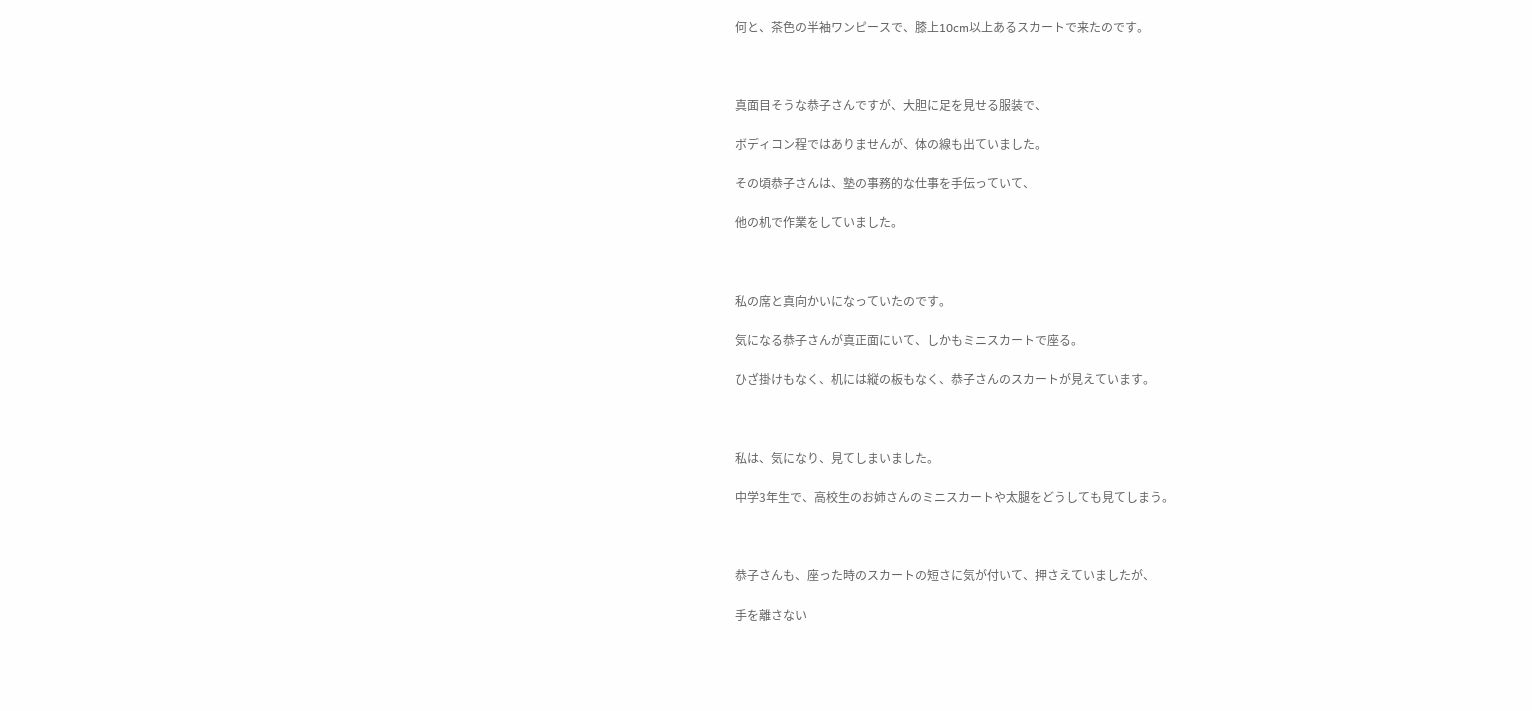何と、茶色の半袖ワンピースで、膝上10cm以上あるスカートで来たのです。



真面目そうな恭子さんですが、大胆に足を見せる服装で、

ボディコン程ではありませんが、体の線も出ていました。

その頃恭子さんは、塾の事務的な仕事を手伝っていて、

他の机で作業をしていました。



私の席と真向かいになっていたのです。

気になる恭子さんが真正面にいて、しかもミニスカートで座る。

ひざ掛けもなく、机には縦の板もなく、恭子さんのスカートが見えています。



私は、気になり、見てしまいました。

中学3年生で、高校生のお姉さんのミニスカートや太腿をどうしても見てしまう。



恭子さんも、座った時のスカートの短さに気が付いて、押さえていましたが、

手を離さない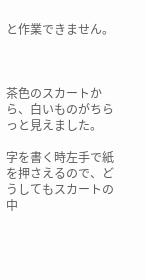と作業できません。



茶色のスカートから、白いものがちらっと見えました。

字を書く時左手で紙を押さえるので、どうしてもスカートの中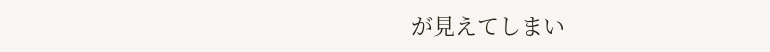が見えてしまい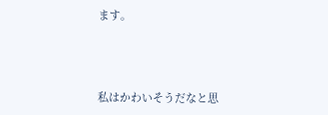ます。



私はかわいそうだなと思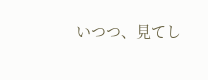いつつ、見てし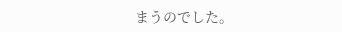まうのでした。